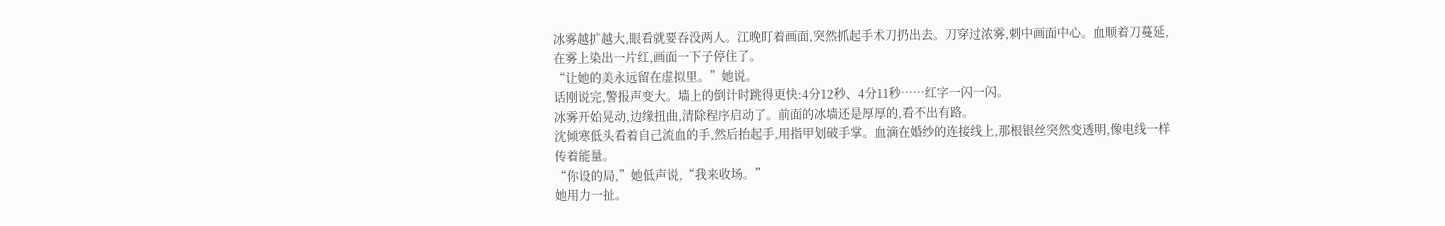冰雾越扩越大,眼看就要吞没两人。江晚盯着画面,突然抓起手术刀扔出去。刀穿过浓雾,刺中画面中心。血顺着刀蔓延,在雾上染出一片红,画面一下子停住了。
“让她的美永远留在虚拟里。”她说。
话刚说完,警报声变大。墙上的倒计时跳得更快:4分12秒、4分11秒……红字一闪一闪。
冰雾开始晃动,边缘扭曲,清除程序启动了。前面的冰墙还是厚厚的,看不出有路。
沈倾寒低头看着自己流血的手,然后抬起手,用指甲划破手掌。血滴在婚纱的连接线上,那根银丝突然变透明,像电线一样传着能量。
“你设的局,”她低声说,“我来收场。”
她用力一扯。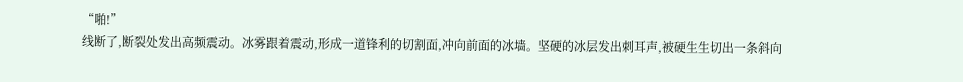“啪!”
线断了,断裂处发出高频震动。冰雾跟着震动,形成一道锋利的切割面,冲向前面的冰墙。坚硬的冰层发出刺耳声,被硬生生切出一条斜向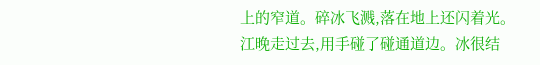上的窄道。碎冰飞溅,落在地上还闪着光。
江晚走过去,用手碰了碰通道边。冰很结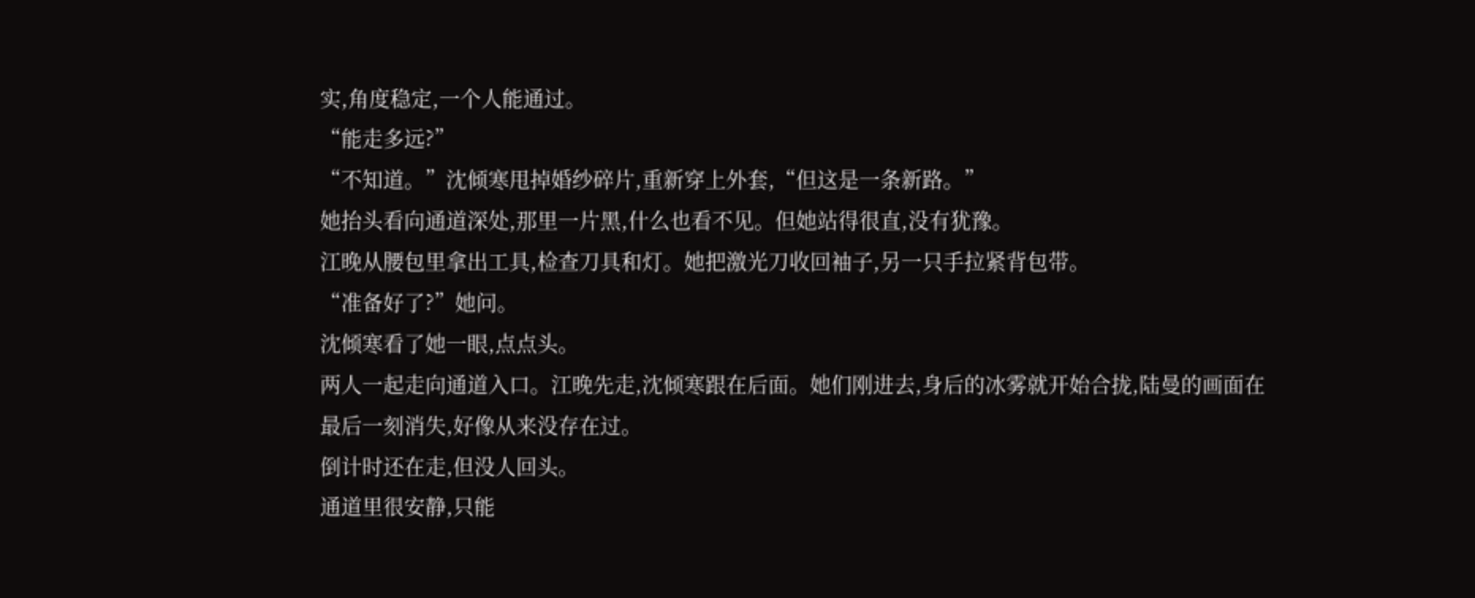实,角度稳定,一个人能通过。
“能走多远?”
“不知道。”沈倾寒甩掉婚纱碎片,重新穿上外套,“但这是一条新路。”
她抬头看向通道深处,那里一片黑,什么也看不见。但她站得很直,没有犹豫。
江晚从腰包里拿出工具,检查刀具和灯。她把激光刀收回袖子,另一只手拉紧背包带。
“准备好了?”她问。
沈倾寒看了她一眼,点点头。
两人一起走向通道入口。江晚先走,沈倾寒跟在后面。她们刚进去,身后的冰雾就开始合拢,陆曼的画面在最后一刻消失,好像从来没存在过。
倒计时还在走,但没人回头。
通道里很安静,只能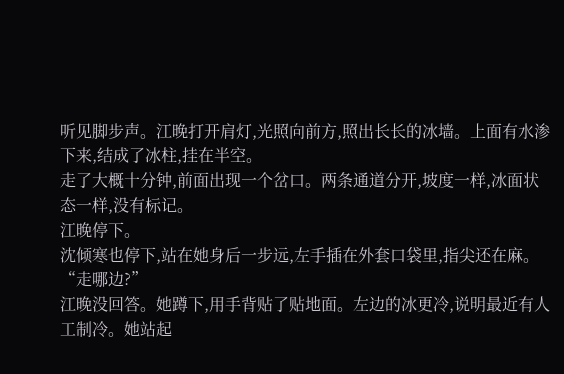听见脚步声。江晚打开肩灯,光照向前方,照出长长的冰墙。上面有水渗下来,结成了冰柱,挂在半空。
走了大概十分钟,前面出现一个岔口。两条通道分开,坡度一样,冰面状态一样,没有标记。
江晚停下。
沈倾寒也停下,站在她身后一步远,左手插在外套口袋里,指尖还在麻。
“走哪边?”
江晚没回答。她蹲下,用手背贴了贴地面。左边的冰更冷,说明最近有人工制冷。她站起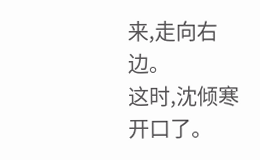来,走向右边。
这时,沈倾寒开口了。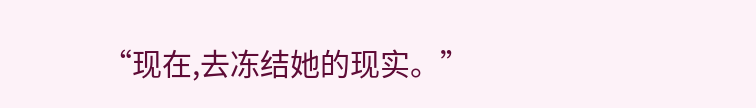“现在,去冻结她的现实。”